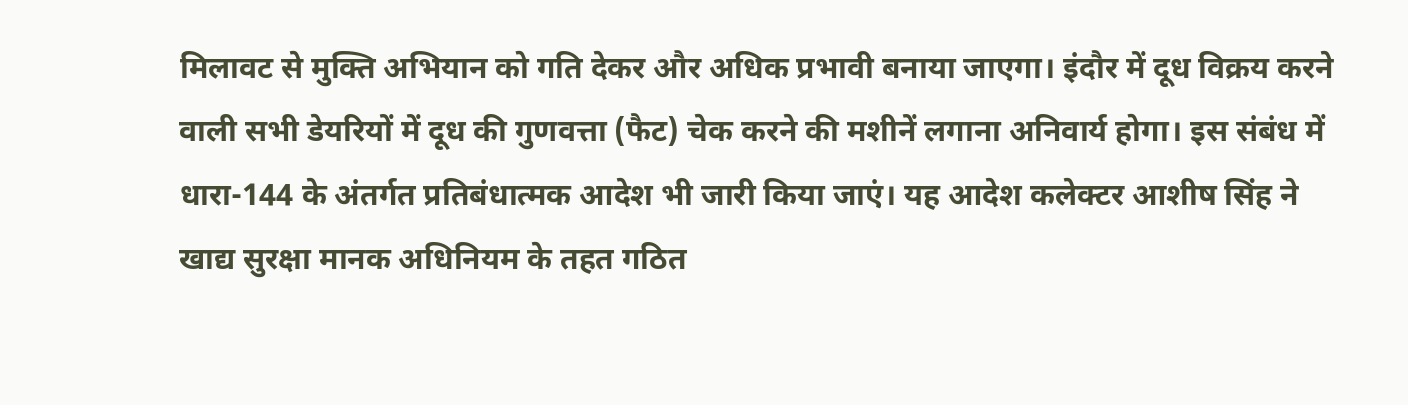मिलावट से मुक्ति अभियान को गति देकर और अधिक प्रभावी बनाया जाएगा। इंदौर में दूध विक्रय करने वाली सभी डेयरियों में दूध की गुणवत्ता (फैट) चेक करने की मशीनें लगाना अनिवार्य होगा। इस संबंध में धारा-144 के अंतर्गत प्रतिबंधात्मक आदेश भी जारी किया जाएं। यह आदेश कलेक्टर आशीष सिंह ने खाद्य सुरक्षा मानक अधिनियम के तहत गठित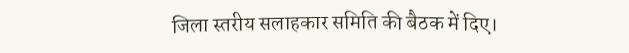जिला स्तरीय सलाहकार समिति की बैठक में दिए।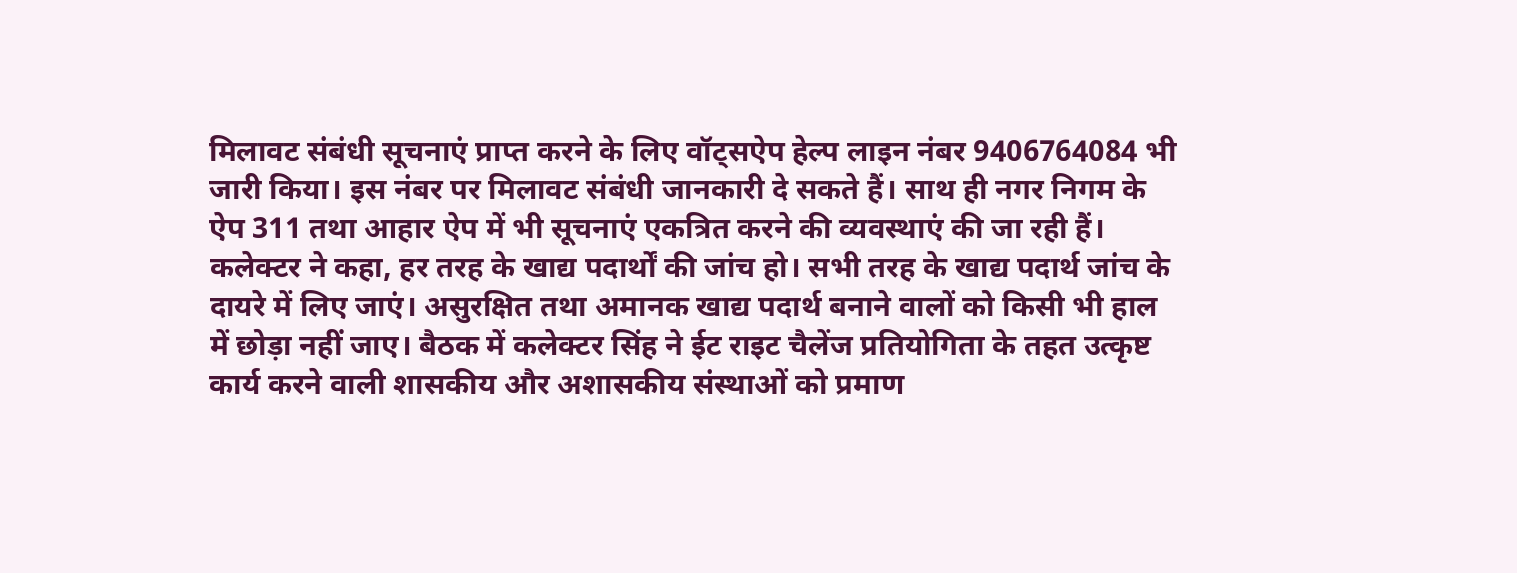मिलावट संबंधी सूचनाएं प्राप्त करने के लिए वॉट्सऐप हेल्प लाइन नंबर 9406764084 भी जारी किया। इस नंबर पर मिलावट संबंधी जानकारी दे सकते हैं। साथ ही नगर निगम के ऐप 311 तथा आहार ऐप में भी सूचनाएं एकत्रित करने की व्यवस्थाएं की जा रही हैं।
कलेक्टर ने कहा, हर तरह के खाद्य पदार्थों की जांच हो। सभी तरह के खाद्य पदार्थ जांच के दायरे में लिए जाएं। असुरक्षित तथा अमानक खाद्य पदार्थ बनाने वालों को किसी भी हाल में छोड़ा नहीं जाए। बैठक में कलेक्टर सिंह ने ईट राइट चैलेंज प्रतियोगिता के तहत उत्कृष्ट कार्य करने वाली शासकीय और अशासकीय संस्थाओं को प्रमाण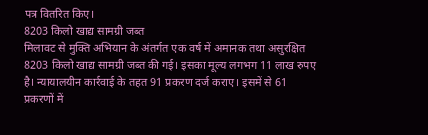पत्र वितरित किए।
8203 किलो खाद्य सामग्री जब्त
मिलावट से मुक्ति अभियान के अंतर्गत एक वर्ष में अमानक तथा असुरक्षित 8203 किलो खाद्य सामग्री जब्त की गई। इसका मूल्य लगभग 11 लाख रुपए है। न्यायालयीन कार्रवाई के तहत 91 प्रकरण दर्ज कराए। इसमें से 61 प्रकरणों में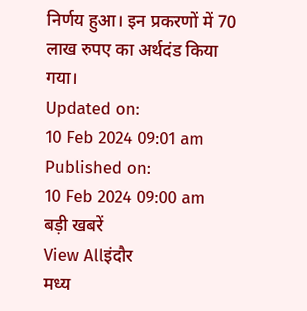निर्णय हुआ। इन प्रकरणों में 70 लाख रुपए का अर्थदंड किया गया।
Updated on:
10 Feb 2024 09:01 am
Published on:
10 Feb 2024 09:00 am
बड़ी खबरें
View Allइंदौर
मध्य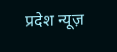प्रदेश न्यूज़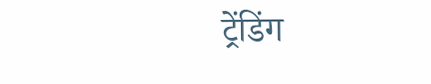ट्रेंडिंग